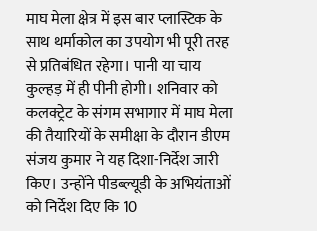माघ मेला क्षेत्र में इस बार प्लास्टिक के साथ थर्माकोल का उपयोग भी पूरी तरह से प्रतिबंधित रहेगा। पानी या चाय कुल्हड़ में ही पीनी होगी। शनिवार को कलक्ट्रेट के संगम सभागार में माघ मेला की तैयारियों के समीक्षा के दौरान डीएम संजय कुमार ने यह दिशा-निर्देश जारी किए। उन्होंने पीडब्ल्यूडी के अभियंताओं को निर्देश दिए कि 10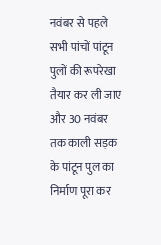नवंबर से पहले सभी पांचों पांटून पुलों की रूपरेखा तैयार कर ली जाए और 30 नवंबर तक काली सड़क के पांटून पुल का निर्माण पूरा कर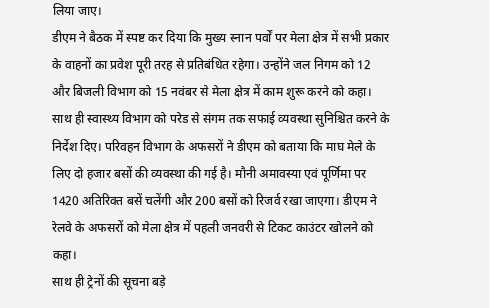लिया जाए।
डीएम ने बैठक में स्पष्ट कर दिया कि मुख्य स्नान पर्वों पर मेला क्षेत्र में सभी प्रकार के वाहनों का प्रवेश पूरी तरह से प्रतिबंधित रहेगा। उन्होंने जल निगम को 12 और बिजली विभाग को 15 नवंबर से मेला क्षेत्र में काम शुरू करने को कहा। साथ ही स्वास्थ्य विभाग को परेड से संगम तक सफाई व्यवस्था सुनिश्चित करने के निर्देश दिए। परिवहन विभाग के अफसरों ने डीएम को बताया कि माघ मेले के लिए दो हजार बसों की व्यवस्था की गई है। मौनी अमावस्या एवं पूर्णिमा पर 1420 अतिरिक्त बसें चलेंगी और 200 बसों को रिजर्व रखा जाएगा। डीएम ने रेलवे के अफसरों को मेला क्षेत्र में पहली जनवरी से टिकट काउंटर खोलने को कहा।
साथ ही ट्रेनों की सूचना बड़े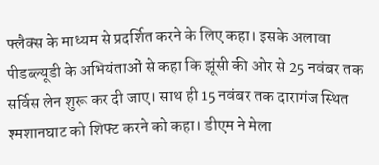फ्लैक्स के माध्यम से प्रदर्शित करने के लिए कहा। इसके अलावा पीडब्ल्यूडी के अभियंताओं से कहा कि झूंसी की ओर से 25 नवंबर तक सर्विस लेन शुरू कर दी जाए। साथ ही 15 नवंबर तक दारागंज स्थित श्मशानघाट को शिफ्ट करने को कहा। डीएम ने मेला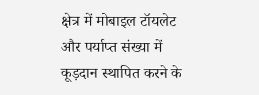क्षेत्र में मोबाइल टॉयलेट और पर्याप्त संख्या में कूड़दान स्थापित करने के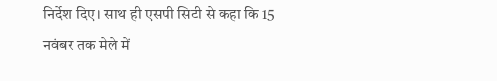निर्देश दिए। साथ ही एसपी सिटी से कहा कि 15 नवंबर तक मेले में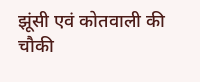झूंसी एवं कोतवाली की चौकी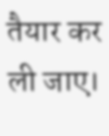तैयार कर ली जाए।